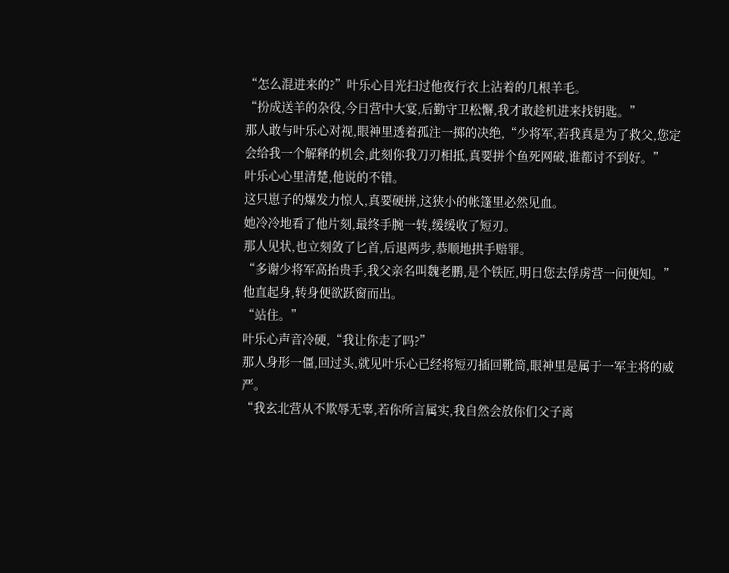“怎么混进来的?”叶乐心目光扫过他夜行衣上沾着的几根羊毛。
“扮成送羊的杂役,今日营中大宴,后勤守卫松懈,我才敢趁机进来找钥匙。”
那人敢与叶乐心对视,眼神里透着孤注一掷的决绝,“少将军,若我真是为了救父,您定会给我一个解释的机会,此刻你我刀刃相抵,真要拼个鱼死网破,谁都讨不到好。”
叶乐心心里清楚,他说的不错。
这只崽子的爆发力惊人,真要硬拼,这狭小的帐篷里必然见血。
她冷冷地看了他片刻,最终手腕一转,缓缓收了短刃。
那人见状,也立刻敛了匕首,后退两步,恭顺地拱手赔罪。
“多谢少将军高抬贵手,我父亲名叫魏老鹏,是个铁匠,明日您去俘虏营一问便知。”
他直起身,转身便欲跃窗而出。
“站住。”
叶乐心声音冷硬,“我让你走了吗?”
那人身形一僵,回过头,就见叶乐心已经将短刃插回靴筒,眼神里是属于一军主将的威严。
“我玄北营从不欺辱无辜,若你所言属实,我自然会放你们父子离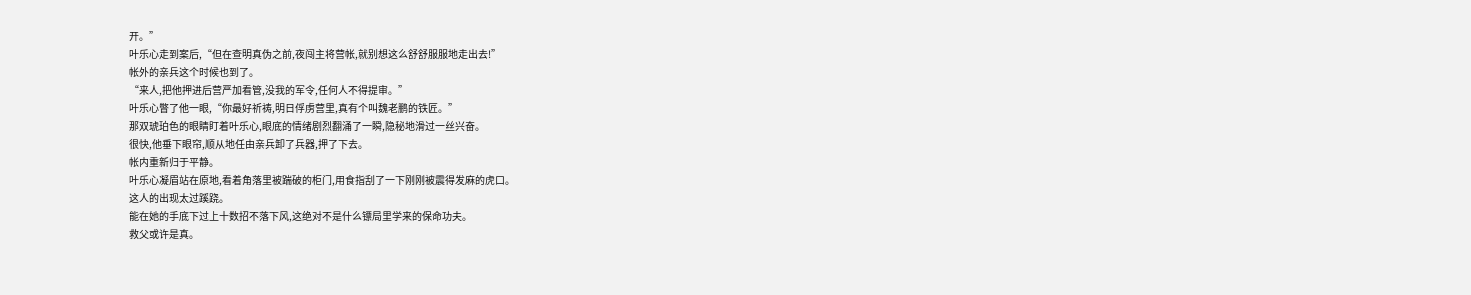开。”
叶乐心走到案后,“但在查明真伪之前,夜闯主将营帐,就别想这么舒舒服服地走出去!”
帐外的亲兵这个时候也到了。
“来人,把他押进后营严加看管,没我的军令,任何人不得提审。”
叶乐心瞥了他一眼,“你最好祈祷,明日俘虏营里,真有个叫魏老鹏的铁匠。”
那双琥珀色的眼睛盯着叶乐心,眼底的情绪剧烈翻涌了一瞬,隐秘地滑过一丝兴奋。
很快,他垂下眼帘,顺从地任由亲兵卸了兵器,押了下去。
帐内重新归于平静。
叶乐心凝眉站在原地,看着角落里被踹破的柜门,用食指刮了一下刚刚被震得发麻的虎口。
这人的出现太过蹊跷。
能在她的手底下过上十数招不落下风,这绝对不是什么镖局里学来的保命功夫。
救父或许是真。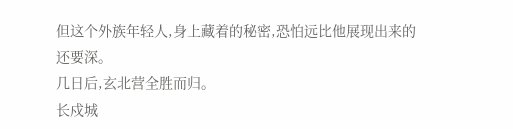但这个外族年轻人,身上藏着的秘密,恐怕远比他展现出来的还要深。
几日后,玄北营全胜而归。
长戍城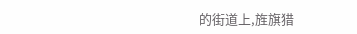的街道上,旌旗猎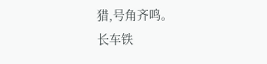猎,号角齐鸣。
长车铁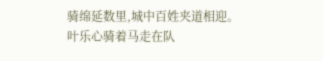骑绵延数里,城中百姓夹道相迎。
叶乐心骑着马走在队